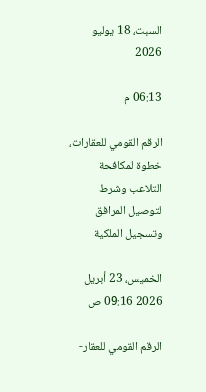السبت، 18 يوليو 2026

06:13 م

الرقم القومي للعقارات، خطوة لمكافحة التلاعب وشرط لتوصيل المرافق وتسجيل الملكية

الخميس، 23 أبريل 2026 09:16 ص

الرقم القومي للعقار-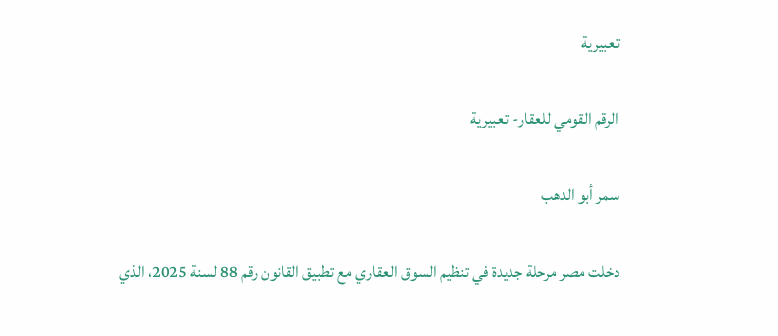تعبيرية

الرقم القومي للعقار- تعبيرية

سمر أبو الدهب

دخلت مصر مرحلة جديدة في تنظيم السوق العقاري مع تطبيق القانون رقم 88 لسنة 2025، الذي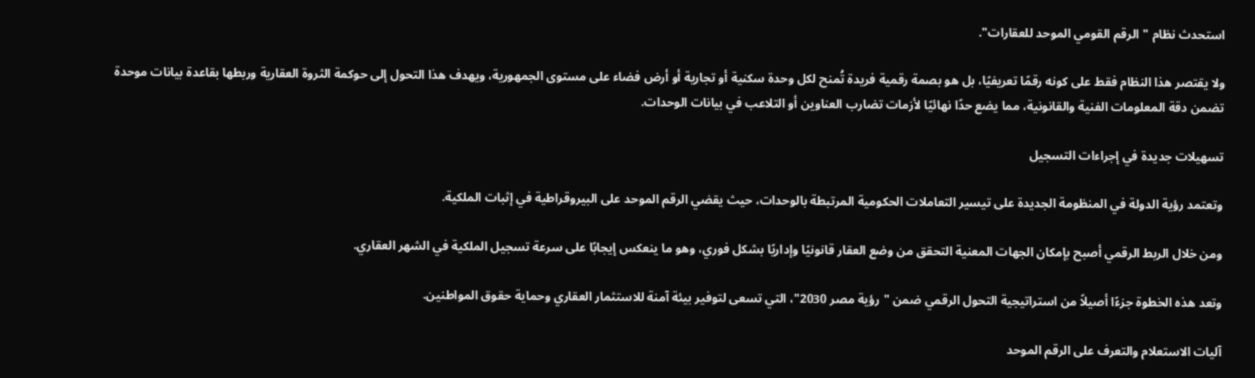استحدث نظام "الرقم القومي الموحد للعقارات".

ولا يقتصر هذا النظام فقط على كونه رقمًا تعريفيًا، بل هو بصمة رقمية فريدة تُمنح لكل وحدة سكنية أو تجارية أو أرض فضاء على مستوى الجمهورية، ويهدف هذا التحول إلى حوكمة الثروة العقارية وربطها بقاعدة بيانات موحدة تضمن دقة المعلومات الفنية والقانونية، مما يضع حدًا نهائيًا لأزمات تضارب العناوين أو التلاعب في بيانات الوحدات.

تسهيلات جديدة في إجراءات التسجيل

وتعتمد رؤية الدولة في المنظومة الجديدة على تيسير التعاملات الحكومية المرتبطة بالوحدات، حيث يقضي الرقم الموحد على البيروقراطية في إثبات الملكية.

ومن خلال الربط الرقمي أصبح بإمكان الجهات المعنية التحقق من وضع العقار قانونيًا وإداريًا بشكل فوري، وهو ما ينعكس إيجابًا على سرعة تسجيل الملكية في الشهر العقاري.

وتعد هذه الخطوة جزءًا أصيلاً من استراتيجية التحول الرقمي ضمن "رؤية مصر 2030"، التي تسعى لتوفير بيئة آمنة للاستثمار العقاري وحماية حقوق المواطنين.

آليات الاستعلام والتعرف على الرقم الموحد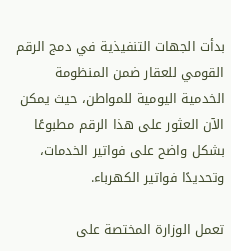بدأت الجهات التنفيذية في دمج الرقم القومي للعقار ضمن المنظومة الخدمية اليومية للمواطن، حيث يمكن الآن العثور على هذا الرقم مطبوعًا بشكل واضح على فواتير الخدمات، وتحديدًا فواتير الكهرباء.

تعمل الوزارة المختصة على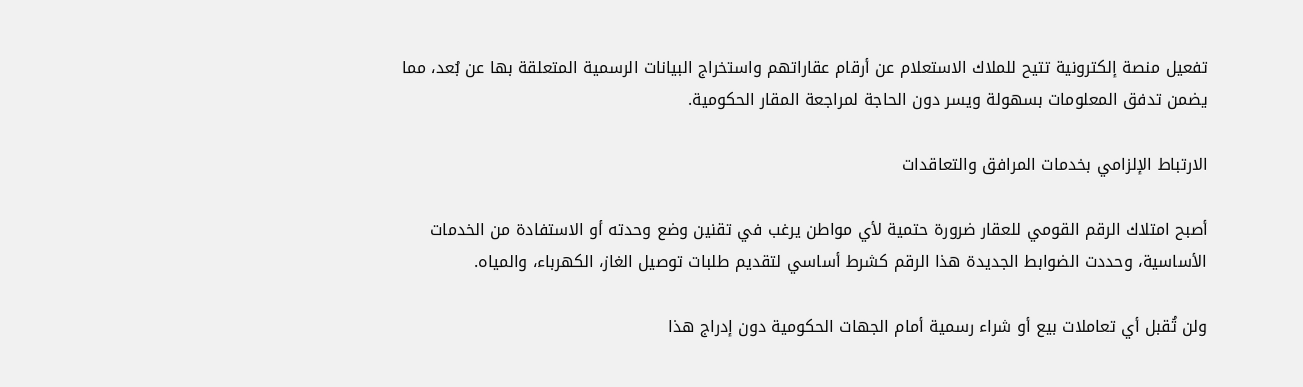تفعيل منصة إلكترونية تتيح للملاك الاستعلام عن أرقام عقاراتهم واستخراج البيانات الرسمية المتعلقة بها عن بُعد، مما يضمن تدفق المعلومات بسهولة ويسر دون الحاجة لمراجعة المقار الحكومية.

الارتباط الإلزامي بخدمات المرافق والتعاقدات

أصبح امتلاك الرقم القومي للعقار ضرورة حتمية لأي مواطن يرغب في تقنين وضع وحدته أو الاستفادة من الخدمات الأساسية، وحددت الضوابط الجديدة هذا الرقم كشرط أساسي لتقديم طلبات توصيل الغاز، الكهرباء، والمياه.

ولن تُقبل أي تعاملات بيع أو شراء رسمية أمام الجهات الحكومية دون إدراج هذا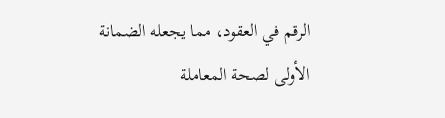الرقم في العقود، مما يجعله الضمانة الأولى لصحة المعاملة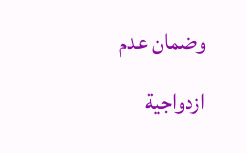وضمان عدم ازدواجية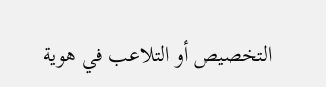التخصيص أو التلاعب في هوية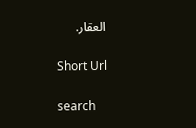العقار.

Short Url

search